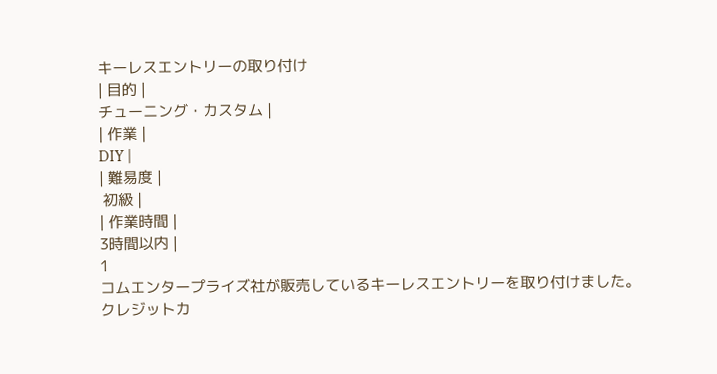キーレスエントリーの取り付け
| 目的 |
チューニング・カスタム |
| 作業 |
DIY |
| 難易度 |
 初級 |
| 作業時間 |
3時間以内 |
1
コムエンタープライズ社が販売しているキーレスエントリーを取り付けました。
クレジットカ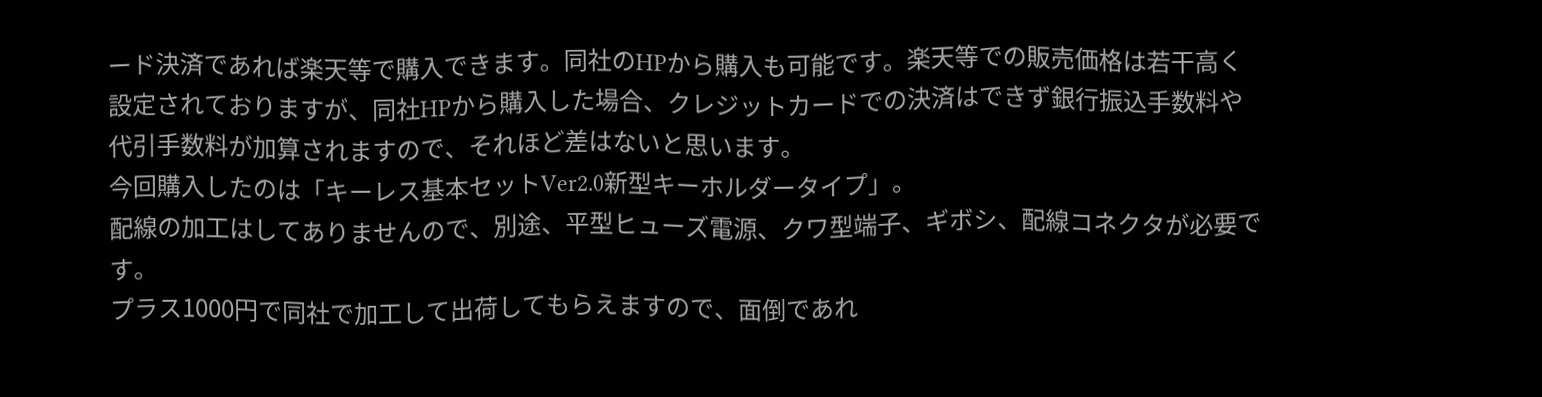ード決済であれば楽天等で購入できます。同社のHPから購入も可能です。楽天等での販売価格は若干高く設定されておりますが、同社HPから購入した場合、クレジットカードでの決済はできず銀行振込手数料や代引手数料が加算されますので、それほど差はないと思います。
今回購入したのは「キーレス基本セットVer2.0新型キーホルダータイプ」。
配線の加工はしてありませんので、別途、平型ヒューズ電源、クワ型端子、ギボシ、配線コネクタが必要です。
プラス1000円で同社で加工して出荷してもらえますので、面倒であれ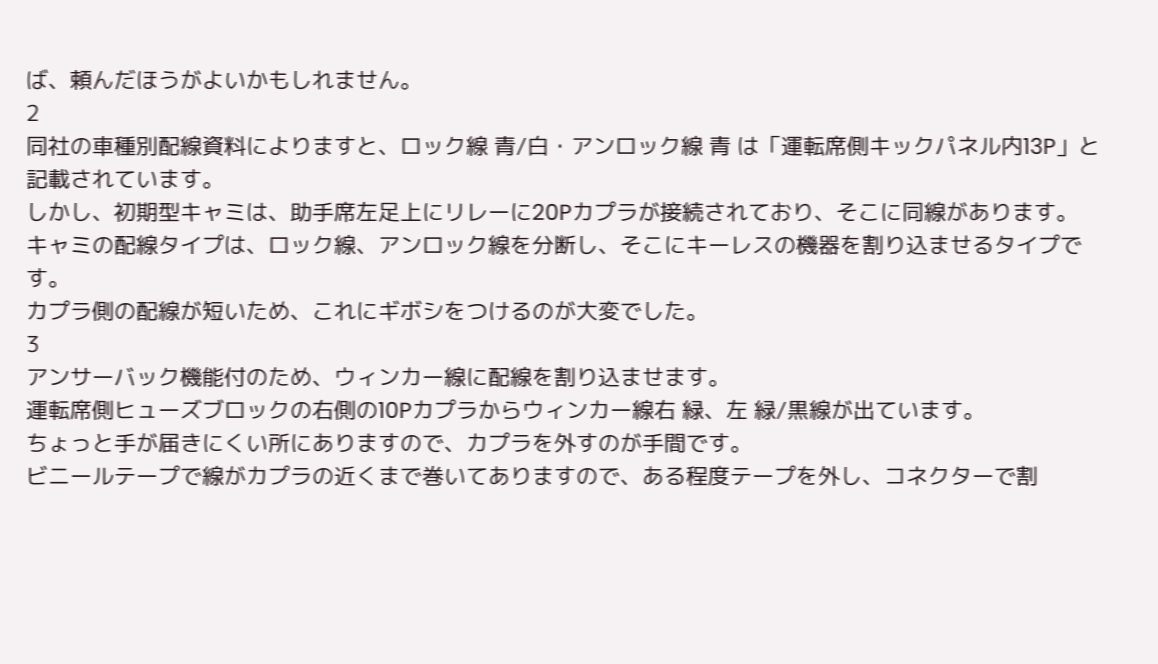ば、頼んだほうがよいかもしれません。
2
同社の車種別配線資料によりますと、ロック線 青/白・アンロック線 青 は「運転席側キックパネル内13P」と記載されています。
しかし、初期型キャミは、助手席左足上にリレーに20Pカプラが接続されており、そこに同線があります。
キャミの配線タイプは、ロック線、アンロック線を分断し、そこにキーレスの機器を割り込ませるタイプです。
カプラ側の配線が短いため、これにギボシをつけるのが大変でした。
3
アンサーバック機能付のため、ウィンカー線に配線を割り込ませます。
運転席側ヒューズブロックの右側の10Pカプラからウィンカー線右 緑、左 緑/黒線が出ています。
ちょっと手が届きにくい所にありますので、カプラを外すのが手間です。
ビニールテープで線がカプラの近くまで巻いてありますので、ある程度テープを外し、コネクターで割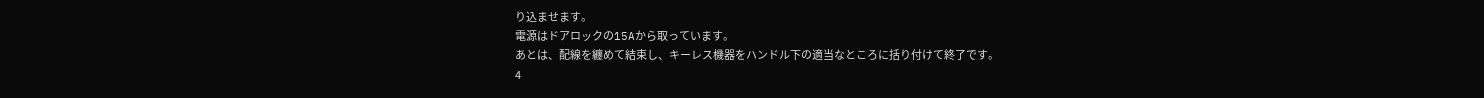り込ませます。
電源はドアロックの15Aから取っています。
あとは、配線を纏めて結束し、キーレス機器をハンドル下の適当なところに括り付けて終了です。
4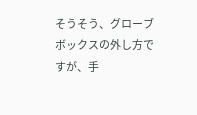そうそう、グローブボックスの外し方ですが、手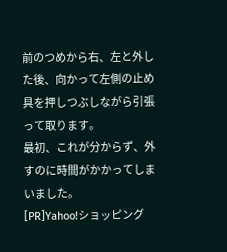前のつめから右、左と外した後、向かって左側の止め具を押しつぶしながら引張って取ります。
最初、これが分からず、外すのに時間がかかってしまいました。
[PR]Yahoo!ショッピング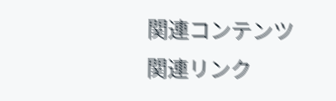関連コンテンツ
関連リンク